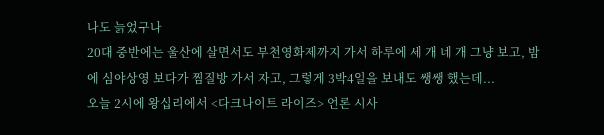나도 늙었구나
20대 중반에는 울산에 살면서도 부천영화제까지 가서 하루에 세 개 네 개 그냥 보고, 밤에 심야상영 보다가 찜질방 가서 자고, 그렇게 3박4일을 보내도 쌩쌩 했는데...
오늘 2시에 왕십리에서 <다크나이트 라이즈> 언론 시사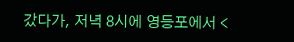갔다가, 저녁 8시에 영등포에서 <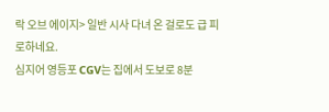락 오브 에이지> 일반 시사 다녀 온 걸로도 급 피로하네요.
심지어 영등포 CGV는 집에서 도보로 8분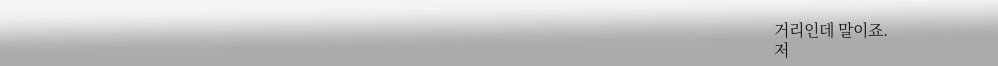거리인데 말이죠.
저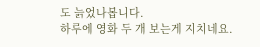도 늙었나봅니다.
하루에 영화 두 개 보는게 지치네요.